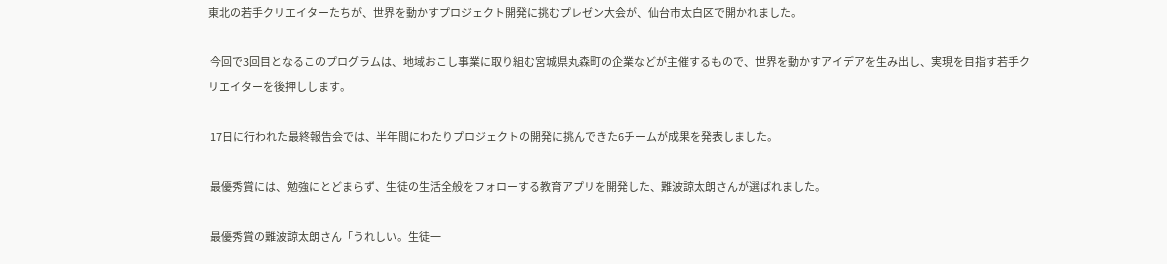東北の若手クリエイターたちが、世界を動かすプロジェクト開発に挑むプレゼン大会が、仙台市太白区で開かれました。

 今回で3回目となるこのプログラムは、地域おこし事業に取り組む宮城県丸森町の企業などが主催するもので、世界を動かすアイデアを生み出し、実現を目指す若手クリエイターを後押しします。

 17日に行われた最終報告会では、半年間にわたりプロジェクトの開発に挑んできた6チームが成果を発表しました。

 最優秀賞には、勉強にとどまらず、生徒の生活全般をフォローする教育アプリを開発した、難波諒太朗さんが選ばれました。

 最優秀賞の難波諒太朗さん「うれしい。生徒一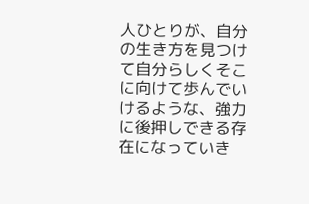人ひとりが、自分の生き方を見つけて自分らしくそこに向けて歩んでいけるような、強力に後押しできる存在になっていき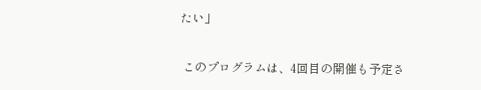たい」

 このプログラムは、4回目の開催も予定さ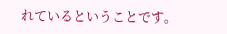れているということです。